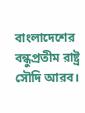বাংলাদেশের বন্ধুপ্রতীম রাষ্ট্র সৌদি আরব।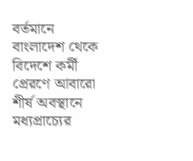বর্তমানে বাংলাদেশ থেকে বিদেশে কর্মী প্রেরণে আবারো শীর্ষ অবস্থানে মধ্যপ্রাচ্যের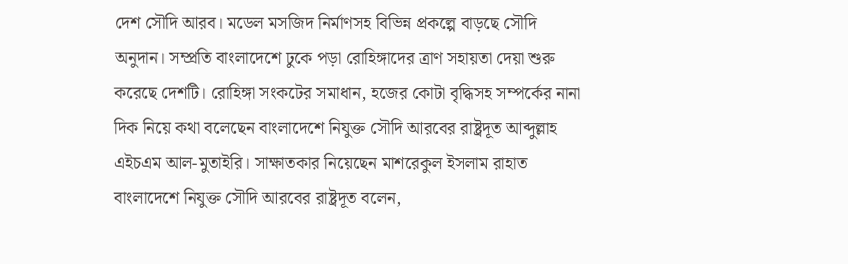দেশ সৌদি আরব। মডেল মসজিদ নির্মাণসহ বিভিন্ন প্রকল্পে বাড়ছে সৌদি অনুদান। সম্প্রতি বাংলাদেশে ঢুকে পড়া রোহিঙ্গাদের ত্রাণ সহায়তা দেয়া শুরু করেছে দেশটি। রোহিঙ্গা সংকটের সমাধান, হজের কোটা বৃদ্ধিসহ সম্পর্কের নানা দিক নিয়ে কথা বলেছেন বাংলাদেশে নিযুক্ত সৌদি আরবের রাষ্ট্রদূত আব্দুল্লাহ এইচএম আল-মুতাইরি। সাক্ষাতকার নিয়েছেন মাশরেকুল ইসলাম রাহাত
বাংলাদেশে নিযুক্ত সৌদি আরবের রাষ্ট্রদূত বলেন,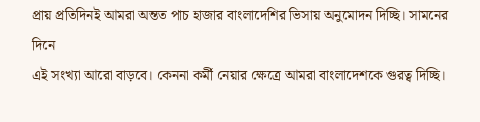প্রায় প্রতিদিনই আমরা অন্তত পাচ হাজার বাংলাদেশির ভিসায় অনুমোদন দিচ্ছি। সামনের দিনে
এই সংখ্যা আরো বাড়বে। কেননা কর্মী নেয়ার ক্ষেত্রে আমরা বাংলাদেশকে গুরত্ব দিচ্ছি।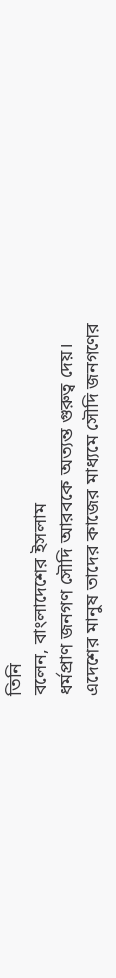তিনি
বলেন, বাংলাদেশের ইসলাম
ধর্মপ্রাণ জনগণ সৌদি আরবকে অত্যন্ত গুরুত্ব দেয়।
এদেশের মানুষ তাদের কাজের মাধ্যমে সৌদি জনগণের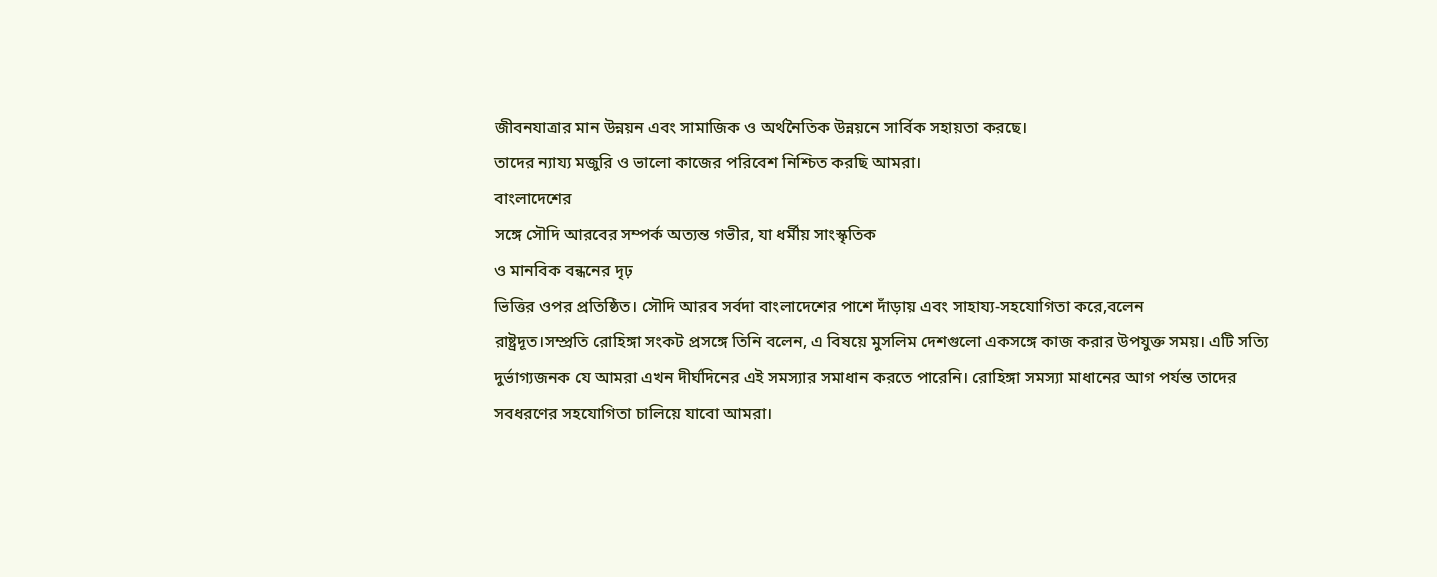জীবনযাত্রার মান উন্নয়ন এবং সামাজিক ও অর্থনৈতিক উন্নয়নে সার্বিক সহায়তা করছে।
তাদের ন্যায্য মজুরি ও ভালো কাজের পরিবেশ নিশ্চিত করছি আমরা।
বাংলাদেশের
সঙ্গে সৌদি আরবের সম্পর্ক অত্যন্ত গভীর, যা ধর্মীয় সাংস্কৃতিক
ও মানবিক বন্ধনের দৃঢ়
ভিত্তির ওপর প্রতিষ্ঠিত। সৌদি আরব সর্বদা বাংলাদেশের পাশে দাঁড়ায় এবং সাহায্য-সহযোগিতা করে,বলেন
রাষ্ট্রদূত।সম্প্রতি রোহিঙ্গা সংকট প্রসঙ্গে তিনি বলেন, এ বিষয়ে মুসলিম দেশগুলো একসঙ্গে কাজ করার উপযুক্ত সময়। এটি সত্যি দুর্ভাগ্যজনক যে আমরা এখন দীর্ঘদিনের এই সমস্যার সমাধান করতে পারেনি। রোহিঙ্গা সমস্যা মাধানের আগ পর্যন্ত তাদের সবধরণের সহযোগিতা চালিয়ে যাবো আমরা।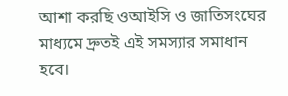আশা করছি ওআইসি ও জাতিসংঘের মাধ্যমে দ্রুতই এই সমস্যার সমাধান হবে।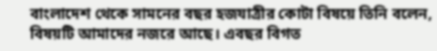বাংলাদেশ থেকে সামনের বছর হজযাত্রীর কোটা বিষয়ে তিনি বলেন, বিষয়টি আমাদের নজরে আছে। এবছর বিগত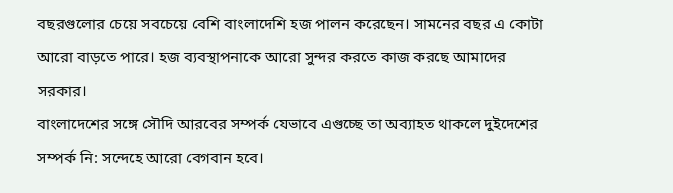বছরগুলোর চেয়ে সবচেয়ে বেশি বাংলাদেশি হজ পালন করেছেন। সামনের বছর এ কোটা আরো বাড়তে পারে। হজ ব্যবস্থাপনাকে আরো সুন্দর করতে কাজ করছে আমাদের সরকার।
বাংলাদেশের সঙ্গে সৌদি আরবের সম্পর্ক যেভাবে এগুচ্ছে তা অব্যাহত থাকলে দুইদেশের সম্পর্ক নি: সন্দেহে আরো বেগবান হবে।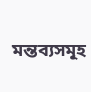মন্তব্যসমূহ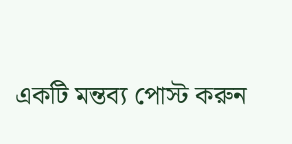একটি মন্তব্য পোস্ট করুন